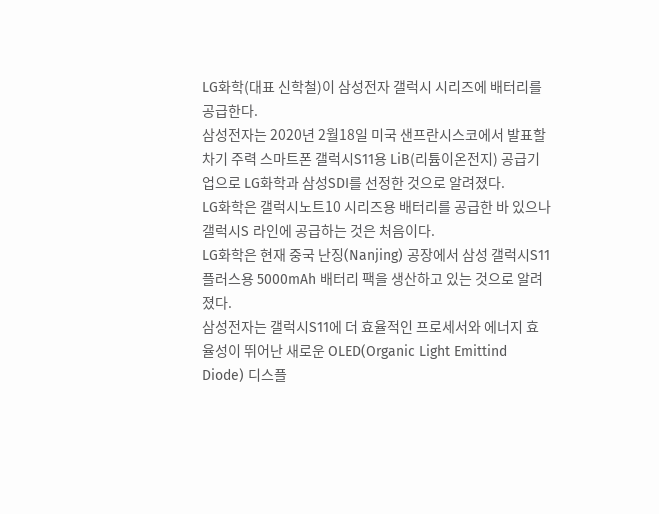LG화학(대표 신학철)이 삼성전자 갤럭시 시리즈에 배터리를 공급한다.
삼성전자는 2020년 2월18일 미국 샌프란시스코에서 발표할 차기 주력 스마트폰 갤럭시S11용 LiB(리튬이온전지) 공급기업으로 LG화학과 삼성SDI를 선정한 것으로 알려졌다.
LG화학은 갤럭시노트10 시리즈용 배터리를 공급한 바 있으나 갤럭시S 라인에 공급하는 것은 처음이다.
LG화학은 현재 중국 난징(Nanjing) 공장에서 삼성 갤럭시S11플러스용 5000mAh 배터리 팩을 생산하고 있는 것으로 알려졌다.
삼성전자는 갤럭시S11에 더 효율적인 프로세서와 에너지 효율성이 뛰어난 새로운 OLED(Organic Light Emittind Diode) 디스플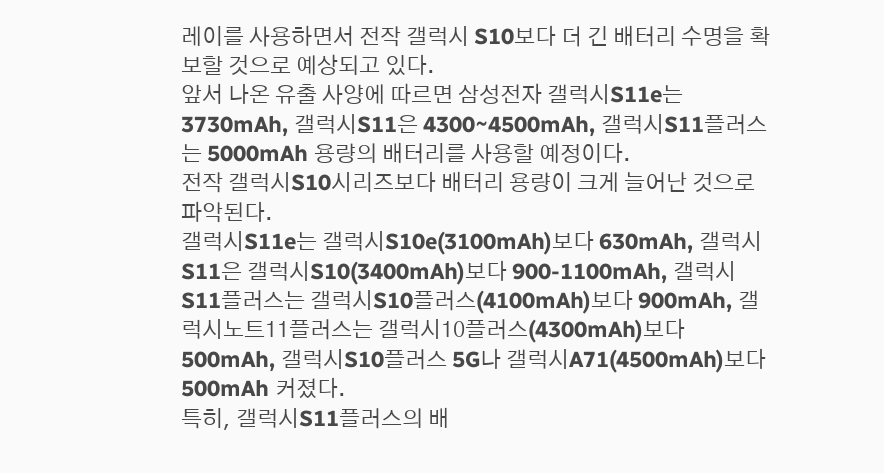레이를 사용하면서 전작 갤럭시 S10보다 더 긴 배터리 수명을 확보할 것으로 예상되고 있다.
앞서 나온 유출 사양에 따르면 삼성전자 갤럭시S11e는 3730mAh, 갤럭시S11은 4300~4500mAh, 갤럭시S11플러스는 5000mAh 용량의 배터리를 사용할 예정이다.
전작 갤럭시S10시리즈보다 배터리 용량이 크게 늘어난 것으로 파악된다.
갤럭시S11e는 갤럭시S10e(3100mAh)보다 630mAh, 갤럭시S11은 갤럭시S10(3400mAh)보다 900-1100mAh, 갤럭시S11플러스는 갤럭시S10플러스(4100mAh)보다 900mAh, 갤럭시노트11플러스는 갤럭시10플러스(4300mAh)보다 500mAh, 갤럭시S10플러스 5G나 갤럭시A71(4500mAh)보다 500mAh 커졌다.
특히, 갤럭시S11플러스의 배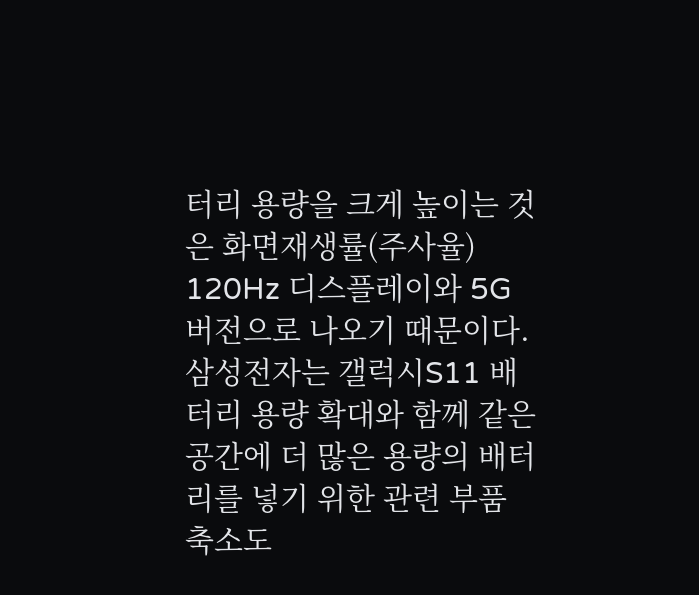터리 용량을 크게 높이는 것은 화면재생률(주사율) 120Hz 디스플레이와 5G버전으로 나오기 때문이다.
삼성전자는 갤럭시S11 배터리 용량 확대와 함께 같은 공간에 더 많은 용량의 배터리를 넣기 위한 관련 부품 축소도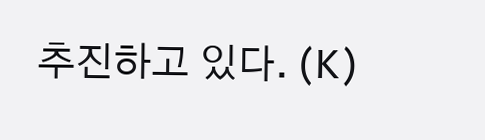추진하고 있다. (K)